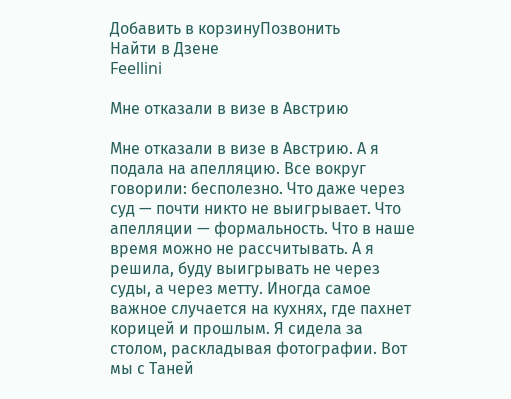Добавить в корзинуПозвонить
Найти в Дзене
Feellini

Мне отказали в визе в Австрию

Мне отказали в визе в Австрию. А я подала на апелляцию. Все вокруг говорили: бесполезно. Что даже через суд — почти никто не выигрывает. Что апелляции — формальность. Что в наше время можно не рассчитывать. А я решила, буду выигрывать не через суды, а через метту. Иногда самое важное случается на кухнях, где пахнет корицей и прошлым. Я сидела за столом, раскладывая фотографии. Вот мы с Таней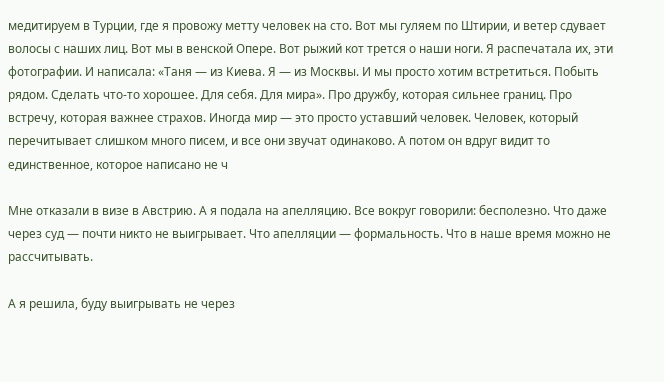медитируем в Турции, где я провожу метту человек на сто. Вот мы гуляем по Штирии, и ветер сдувает волосы с наших лиц. Вот мы в венской Опере. Вот рыжий кот трется о наши ноги. Я распечатала их, эти фотографии. И написала: «Таня — из Киева. Я — из Москвы. И мы просто хотим встретиться. Побыть рядом. Сделать что-то хорошее. Для себя. Для мира». Про дружбу, которая сильнее границ. Про встречу, которая важнее страхов. Иногда мир — это просто уставший человек. Человек, который перечитывает слишком много писем, и все они звучат одинаково. А потом он вдруг видит то единственное, которое написано не ч

Мне отказали в визе в Австрию. А я подала на апелляцию. Все вокруг говорили: бесполезно. Что даже через суд — почти никто не выигрывает. Что апелляции — формальность. Что в наше время можно не рассчитывать.

А я решила, буду выигрывать не через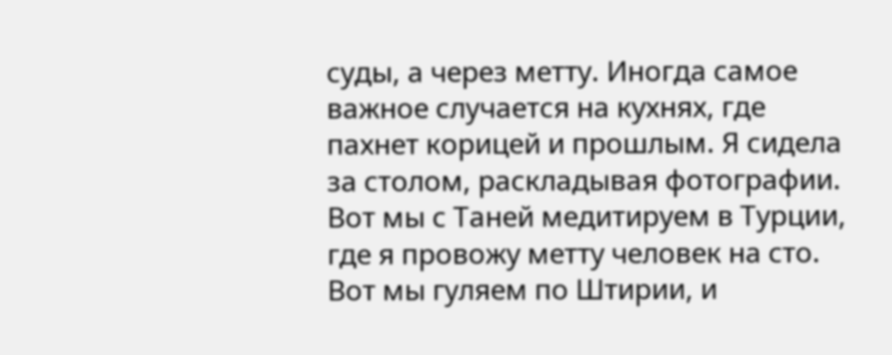суды, а через метту. Иногда самое важное случается на кухнях, где пахнет корицей и прошлым. Я сидела за столом, раскладывая фотографии. Вот мы с Таней медитируем в Турции, где я провожу метту человек на сто. Вот мы гуляем по Штирии, и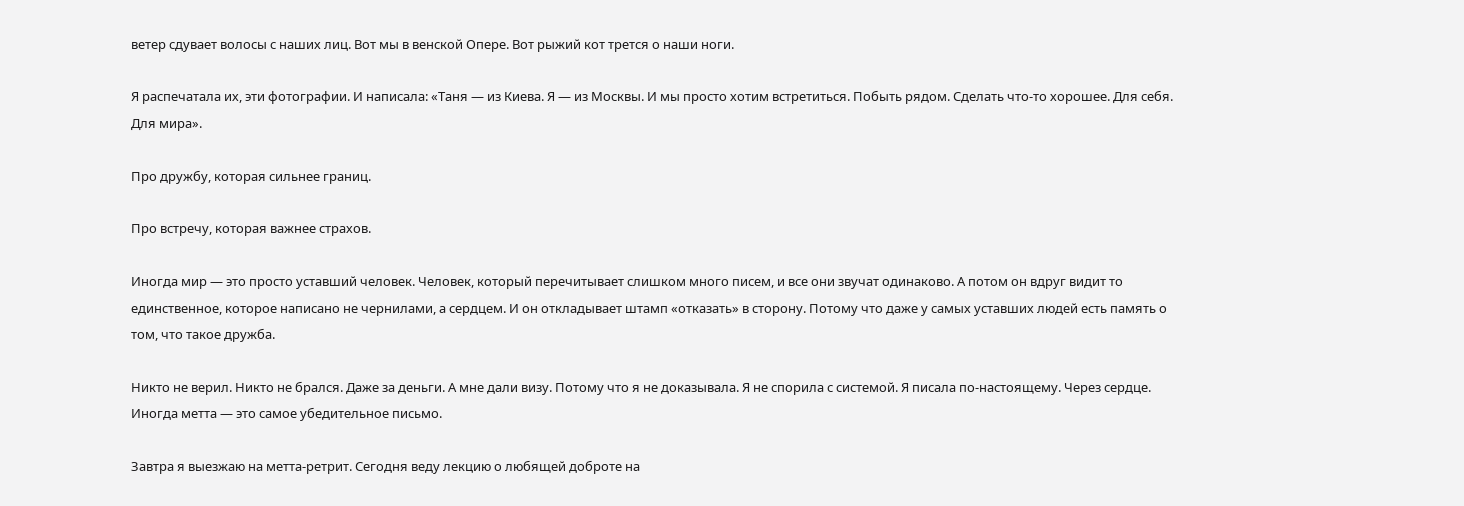ветер сдувает волосы с наших лиц. Вот мы в венской Опере. Вот рыжий кот трется о наши ноги.

Я распечатала их, эти фотографии. И написала: «Таня — из Киева. Я — из Москвы. И мы просто хотим встретиться. Побыть рядом. Сделать что-то хорошее. Для себя. Для мира».

Про дружбу, которая сильнее границ.

Про встречу, которая важнее страхов.

Иногда мир — это просто уставший человек. Человек, который перечитывает слишком много писем, и все они звучат одинаково. А потом он вдруг видит то единственное, которое написано не чернилами, а сердцем. И он откладывает штамп «отказать» в сторону. Потому что даже у самых уставших людей есть память о том, что такое дружба.

Никто не верил. Никто не брался. Даже за деньги. А мне дали визу. Потому что я не доказывала. Я не спорила с системой. Я писала по-настоящему. Через сердце. Иногда метта — это самое убедительное письмо.

Завтра я выезжаю на метта-ретрит. Сегодня веду лекцию о любящей доброте на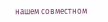нашем совместном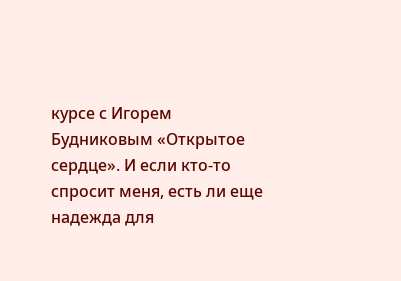курсе с Игорем Будниковым «Открытое сердце». И если кто-то спросит меня, есть ли еще надежда для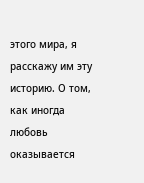этого мира, я расскажу им эту историю. О том, как иногда любовь оказывается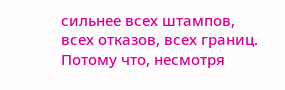сильнее всех штампов, всех отказов, всех границ. Потому что, несмотря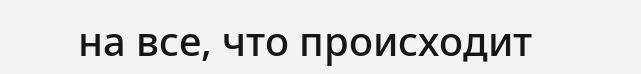на все, что происходит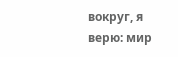вокруг, я верю: мир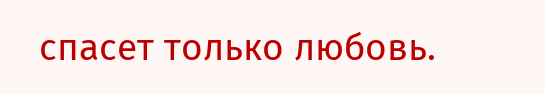спасет только любовь.